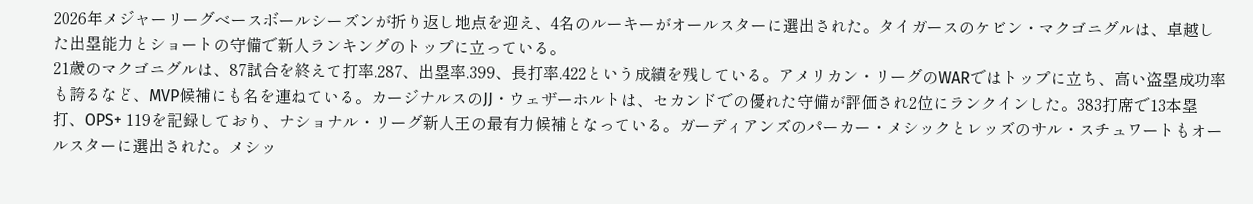2026年メジャーリーグベースボールシーズンが折り返し地点を迎え、4名のルーキーがオールスターに選出された。タイガースのケビン・マクゴニグルは、卓越した出塁能力とショートの守備で新人ランキングのトップに立っている。
21歳のマクゴニグルは、87試合を終えて打率.287、出塁率.399、長打率.422という成績を残している。アメリカン・リーグのWARではトップに立ち、高い盗塁成功率も誇るなど、MVP候補にも名を連ねている。カージナルスのJJ・ウェザーホルトは、セカンドでの優れた守備が評価され2位にランクインした。383打席で13本塁打、OPS+ 119を記録しており、ナショナル・リーグ新人王の最有力候補となっている。ガーディアンズのパーカー・メシックとレッズのサル・スチュワートもオールスターに選出された。メシッ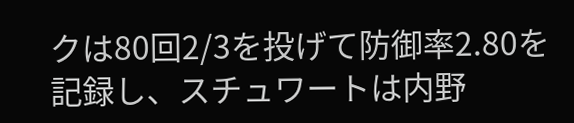クは80回2/3を投げて防御率2.80を記録し、スチュワートは内野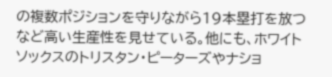の複数ポジションを守りながら19本塁打を放つなど高い生産性を見せている。他にも、ホワイトソックスのトリスタン・ピーターズやナショ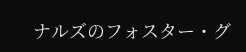ナルズのフォスター・グ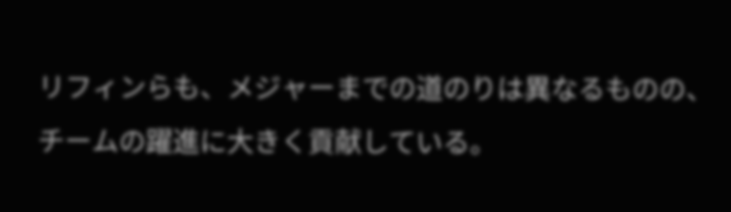リフィンらも、メジャーまでの道のりは異なるものの、チームの躍進に大きく貢献している。